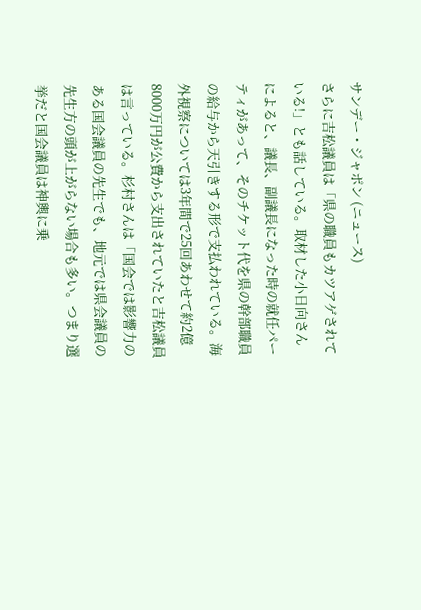サンデー・ジャポン (ニュース)
さらに吉松議員は「県の職員もカツアゲされている!」とも話している。取材した小日向さんによると、議長、副議長になった時の就任パーティがあって、そのチケット代を県の幹部職員の給与から天引きする形で支払われている。海外視察については3年間で25回あわせて約2億8000万円が公費から支出されていたと吉松議員は言っている。杉村さんは「国会では影響力のある国会議員の先生でも、地元では県会議員の先生方の頭が上がらない場合も多い。つまり選挙だと国会議員は神輿に乗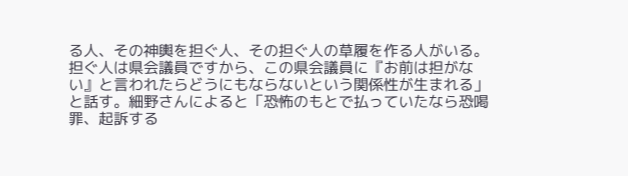る人、その神輿を担ぐ人、その担ぐ人の草履を作る人がいる。担ぐ人は県会議員ですから、この県会議員に『お前は担がない』と言われたらどうにもならないという関係性が生まれる」と話す。細野さんによると「恐怖のもとで払っていたなら恐喝罪、起訴する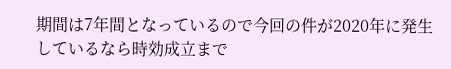期間は7年間となっているので今回の件が2020年に発生しているなら時効成立まで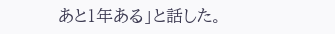あと1年ある」と話した。